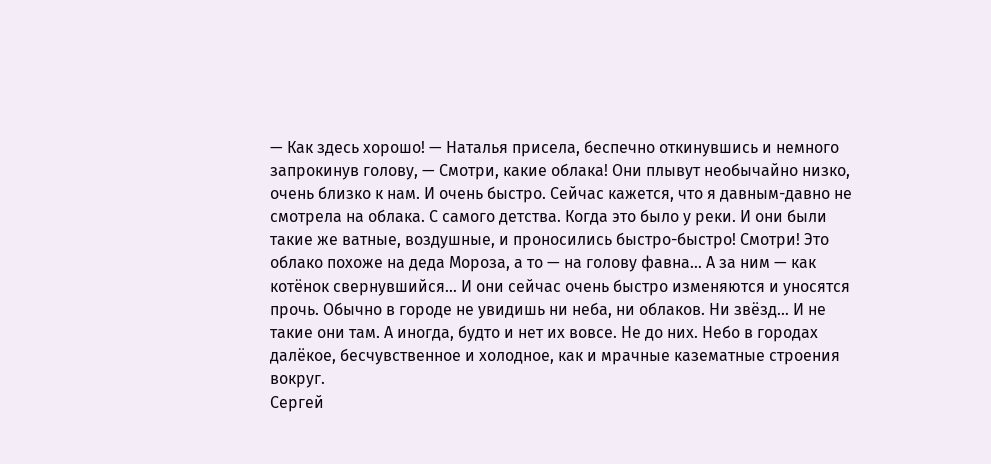— Как здесь хорошо! — Наталья присела, беспечно откинувшись и немного запрокинув голову, — Смотри, какие облака! Они плывут необычайно низко, очень близко к нам. И очень быстро. Сейчас кажется, что я давным-давно не смотрела на облака. С самого детства. Когда это было у реки. И они были такие же ватные, воздушные, и проносились быстро-быстро! Смотри! Это облако похоже на деда Мороза, а то — на голову фавна… А за ним — как котёнок свернувшийся… И они сейчас очень быстро изменяются и уносятся прочь. Обычно в городе не увидишь ни неба, ни облаков. Ни звёзд… И не такие они там. А иногда, будто и нет их вовсе. Не до них. Небо в городах далёкое, бесчувственное и холодное, как и мрачные казематные строения вокруг.
Сергей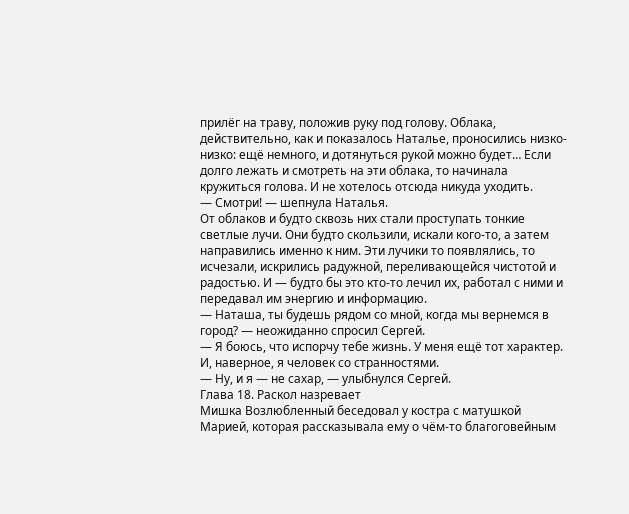прилёг на траву, положив руку под голову. Облака, действительно, как и показалось Наталье, проносились низко-низко: ещё немного, и дотянуться рукой можно будет… Если долго лежать и смотреть на эти облака, то начинала кружиться голова. И не хотелось отсюда никуда уходить.
— Смотри! — шепнула Наталья.
От облаков и будто сквозь них стали проступать тонкие светлые лучи. Они будто скользили, искали кого-то, а затем направились именно к ним. Эти лучики то появлялись, то исчезали, искрились радужной, переливающейся чистотой и радостью. И — будто бы это кто-то лечил их, работал с ними и передавал им энергию и информацию.
— Наташа, ты будешь рядом со мной, когда мы вернемся в город? — неожиданно спросил Сергей.
— Я боюсь, что испорчу тебе жизнь. У меня ещё тот характер. И, наверное, я человек со странностями.
— Ну, и я — не сахар, — улыбнулся Сергей.
Глава 18. Раскол назревает
Мишка Возлюбленный беседовал у костра с матушкой Марией, которая рассказывала ему о чём-то благоговейным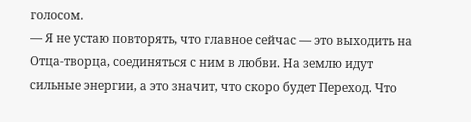голосом.
— Я не устаю повторять, что главное сейчас — это выходить на Отца-творца, соединяться с ним в любви. На землю идут сильные энергии, а это значит, что скоро будет Переход. Что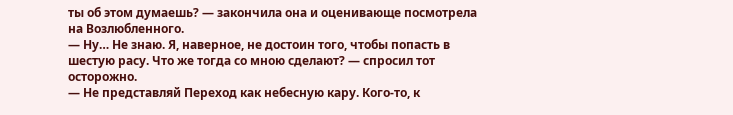ты об этом думаешь? — закончила она и оценивающе посмотрела на Возлюбленного.
— Ну… Не знаю. Я, наверное, не достоин того, чтобы попасть в шестую расу. Что же тогда со мною сделают? — спросил тот осторожно.
— Не представляй Переход как небесную кару. Кого-то, к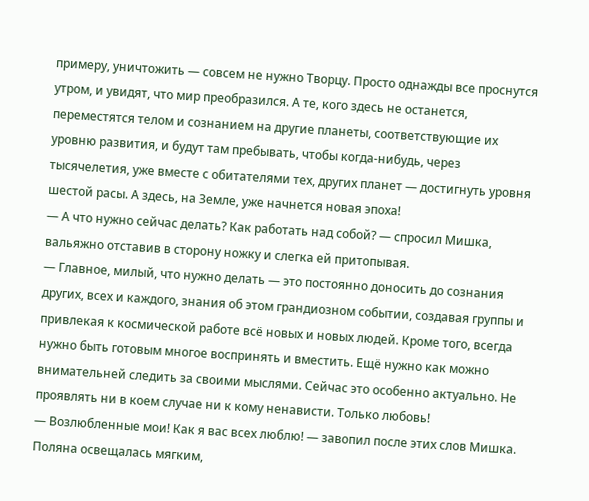примеру, уничтожить — совсем не нужно Творцу. Просто однажды все проснутся утром, и увидят, что мир преобразился. А те, кого здесь не останется, переместятся телом и сознанием на другие планеты, соответствующие их уровню развития, и будут там пребывать, чтобы когда-нибудь, через тысячелетия, уже вместе с обитателями тех, других планет — достигнуть уровня шестой расы. А здесь, на Земле, уже начнется новая эпоха!
— А что нужно сейчас делать? Как работать над собой? — спросил Мишка, вальяжно отставив в сторону ножку и слегка ей притопывая.
— Главное, милый, что нужно делать — это постоянно доносить до сознания других, всех и каждого, знания об этом грандиозном событии, создавая группы и привлекая к космической работе всё новых и новых людей. Кроме того, всегда нужно быть готовым многое воспринять и вместить. Ещё нужно как можно внимательней следить за своими мыслями. Сейчас это особенно актуально. Не проявлять ни в коем случае ни к кому ненависти. Только любовь!
— Возлюбленные мои! Как я вас всех люблю! — завопил после этих слов Мишка.
Поляна освещалась мягким,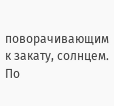поворачивающим к закату, солнцем. По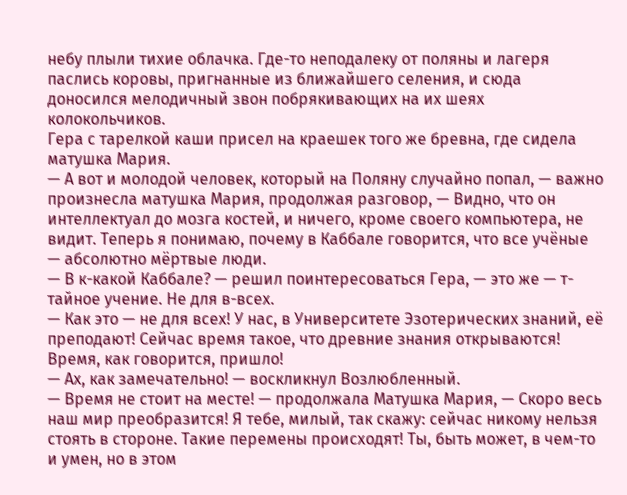небу плыли тихие облачка. Где-то неподалеку от поляны и лагеря паслись коровы, пригнанные из ближайшего селения, и сюда доносился мелодичный звон побрякивающих на их шеях колокольчиков.
Гера с тарелкой каши присел на краешек того же бревна, где сидела матушка Мария.
— А вот и молодой человек, который на Поляну случайно попал, — важно произнесла матушка Мария, продолжая разговор, — Видно, что он интеллектуал до мозга костей, и ничего, кроме своего компьютера, не видит. Теперь я понимаю, почему в Каббале говорится, что все учёные — абсолютно мёртвые люди.
— В к-какой Каббале? — решил поинтересоваться Гера, — это же — т-тайное учение. Не для в-всех.
— Как это — не для всех! У нас, в Университете Эзотерических знаний, её преподают! Сейчас время такое, что древние знания открываются! Время, как говорится, пришло!
— Ах, как замечательно! — воскликнул Возлюбленный.
— Время не стоит на месте! — продолжала Матушка Мария, — Скоро весь наш мир преобразится! Я тебе, милый, так скажу: сейчас никому нельзя стоять в стороне. Такие перемены происходят! Ты, быть может, в чем-то и умен, но в этом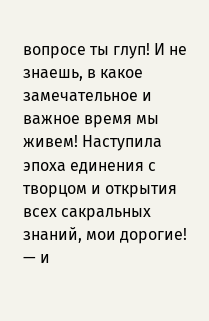вопросе ты глуп! И не знаешь, в какое замечательное и важное время мы живем! Наступила эпоха единения с творцом и открытия всех сакральных знаний, мои дорогие! — и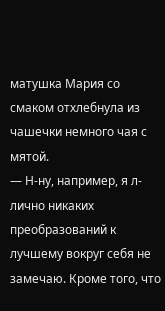матушка Мария со смаком отхлебнула из чашечки немного чая с мятой.
— Н-ну, например, я л-лично никаких преобразований к лучшему вокруг себя не замечаю. Кроме того, что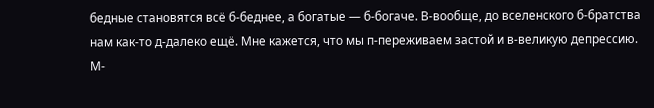бедные становятся всё б-беднее, а богатые — б-богаче. В-вообще, до вселенского б-братства нам как-то д-далеко ещё. Мне кажется, что мы п-переживаем застой и в-великую депрессию. М-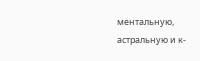ментальную, астральную и к-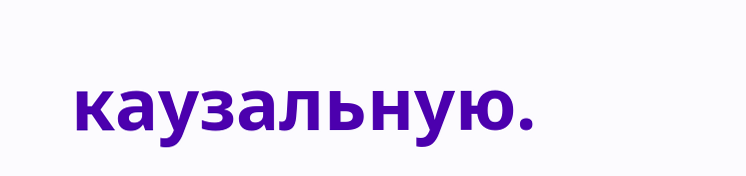каузальную.